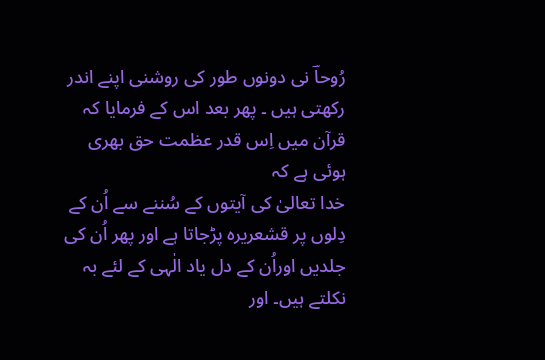رُوحاؔ نی دونوں طور کی روشنی اپنے اندر رکھتی ہیں ۔ پھر بعد اس کے فرمایا کہ قرآن میں اِس قدر عظمت حق بھری ہوئی ہے کہ
خدا تعالیٰ کی آیتوں کے سُننے سے اُن کے دِلوں پر قشعریرہ پڑجاتا ہے اور پھر اُن کی جلدیں اوراُن کے دل یاد الٰہی کے لئے بہ نکلتے ہیں۔ اور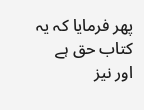پھر فرمایا کہ یہ کتاب حق ہے اور نیز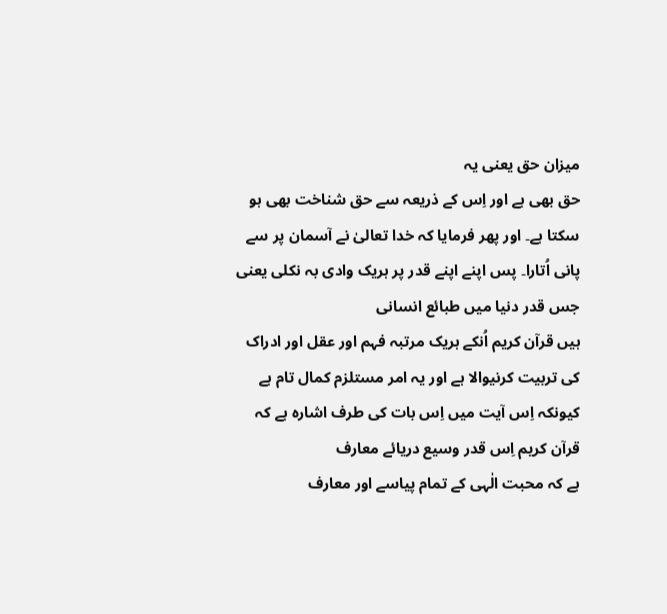میزان حق یعنی یہ
حق بھی ہے اور اِس کے ذریعہ سے حق شناخت بھی ہو سکتا ہے۔ اور پھر فرمایا کہ خدا تعالیٰ نے آسمان پر سے پانی اُتارا۔ پس اپنے اپنے قدر پر ہریک وادی بہ نکلی یعنی جس قدر دنیا میں طبائع انسانی
ہیں قرآن کریم اُنکے ہریک مرتبہ فہم اور عقل اور ادراک کی تربیت کرنیوالا ہے اور یہ امر مستلزم کمال تام ہے کیونکہ اِس آیت میں اِس بات کی طرف اشارہ ہے کہ قرآن کریم اِس قدر وسیع دریائے معارف
ہے کہ محبت الٰہی کے تمام پیاسے اور معارف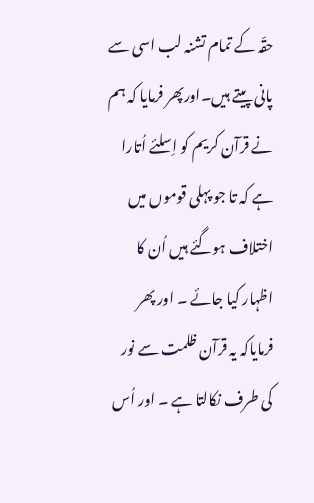حقّہ کے تمام تشنہ لب اسی سے پانی پیتے ہیں۔اورپھر فرمایا کہ ہم نے قرآن کریم کو اِسلئے اُتارا ہے کہ تا جو پہلی قوموں میں اختلاف ہوگئے ہیں اُن کا
اظہار کیا جائے ۔ اور پھر فرمایاکہ یہ قرآن ظلمت سے نور کی طرف نکالتا ہے ۔ اور اُس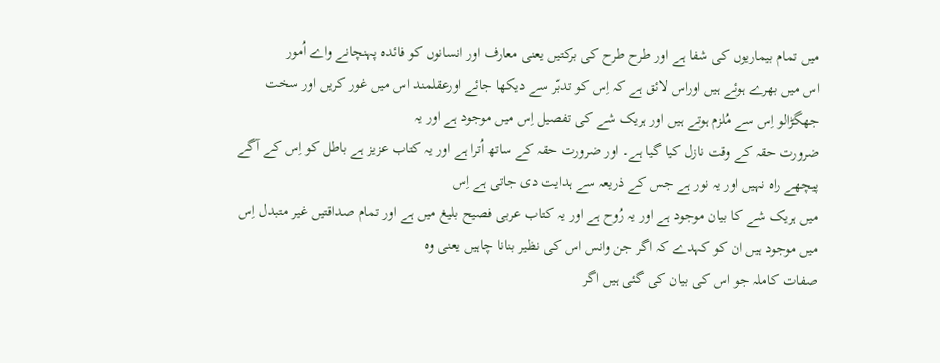میں تمام بیماریوں کی شفا ہے اور طرح طرح کی برکتیں یعنی معارف اور انسانوں کو فائدہ پہنچانے واے اُمور
اس میں بھرے ہوئے ہیں اوراس لائق ہے کہ اِس کو تدبّر سے دیکھا جائے اورعقلمند اس میں غور کریں اور سخت جھگڑالو اِس سے مُلزم ہوتے ہیں اور ہریک شے کی تفصیل اِس میں موجود ہے اور یہ
ضرورت حقہ کے وقت نازل کیا گیا ہے۔ اور ضرورت حقہ کے ساتھ اُترا ہے اور یہ کتاب عزیز ہے باطل کو اِس کے آگے پیچھے راہ نہیں اور یہ نور ہے جس کے ذریعہ سے ہدایت دی جاتی ہے اِس
میں ہریک شے کا بیان موجود ہے اور یہ رُوح ہے اور یہ کتاب عربی فصیح بلیغ میں ہے اور تمام صداقتیں غیر متبدل اِس میں موجود ہیں ان کو کہدے کہ اگر جن وانس اس کی نظیر بنانا چاہیں یعنی وہ
صفات کاملہ جو اس کی بیان کی گئی ہیں اگر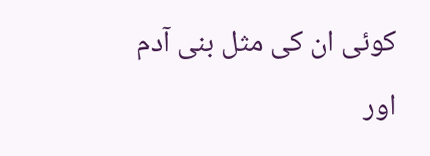کوئی ان کی مثل بنی آدم اور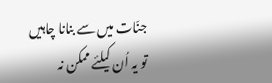جنّات میں سے بنانا چاہیں تو یہ اُن کیلئے ممکن نہ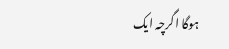ہوگا اگرچہ ایک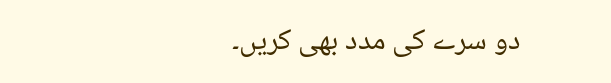دو سرے کی مدد بھی کریں۔